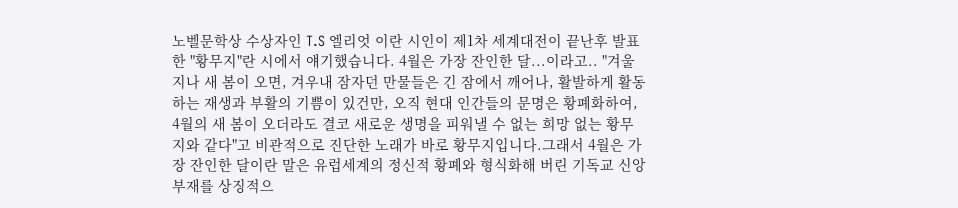노벨문학상 수상자인 T.S 엘리엇 이란 시인이 제1차 세계대전이 끝난후 발표한 "황무지"란 시에서 얘기했습니다. 4월은 가장 잔인한 달...이라고.. "겨울 지나 새 봄이 오면, 겨우내 잠자던 만물들은 긴 잠에서 깨어나, 활발하게 활동하는 재생과 부활의 기쁨이 있건만, 오직 현대 인간들의 문명은 황폐화하여, 4월의 새 봄이 오더라도 결코 새로운 생명을 피워낼 수 없는 희망 없는 황무지와 같다"고 비관적으로 진단한 노래가 바로 황무지입니다.그래서 4월은 가장 잔인한 달이란 말은 유럽세계의 정신적 황폐와 형식화해 버린 기독교 신앙부재를 상징적으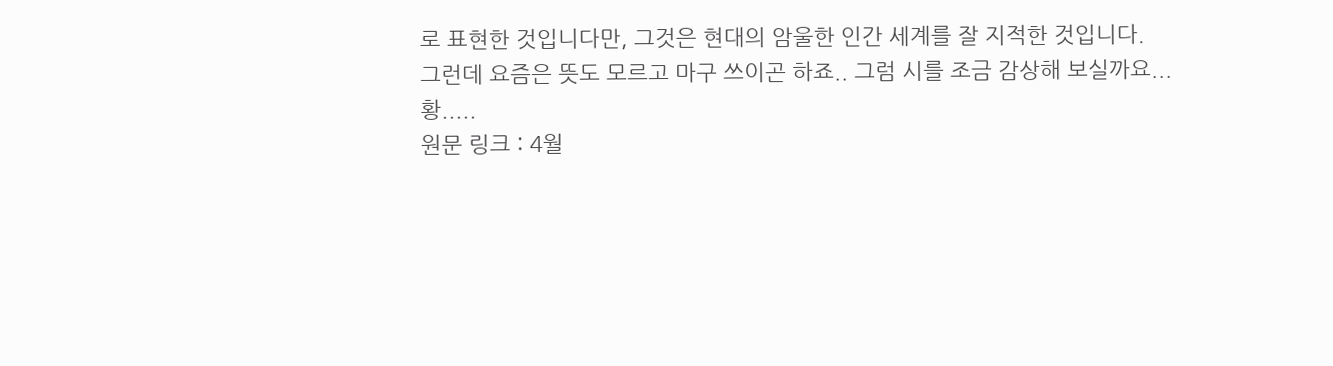로 표현한 것입니다만, 그것은 현대의 암울한 인간 세계를 잘 지적한 것입니다.
그런데 요즘은 뜻도 모르고 마구 쓰이곤 하죠.. 그럼 시를 조금 감상해 보실까요...
황.....
원문 링크 : 4월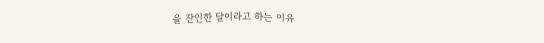을 잔인한 달이라고 하는 이유